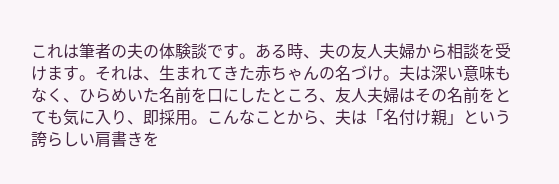これは筆者の夫の体験談です。ある時、夫の友人夫婦から相談を受けます。それは、生まれてきた赤ちゃんの名づけ。夫は深い意味もなく、ひらめいた名前を口にしたところ、友人夫婦はその名前をとても気に入り、即採用。こんなことから、夫は「名付け親」という誇らしい肩書きを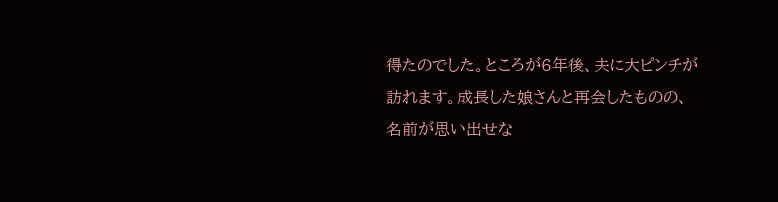得たのでした。ところが6年後、夫に大ピンチが訪れます。成長した娘さんと再会したものの、名前が思い出せな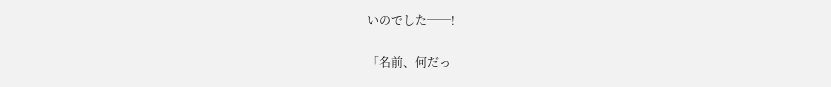いのでした──!

「名前、何だっ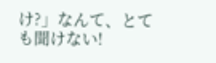け?」なんて、とても聞けない!